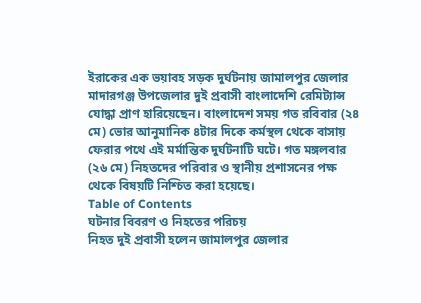ইরাকের এক ভয়াবহ সড়ক দুর্ঘটনায় জামালপুর জেলার মাদারগঞ্জ উপজেলার দুই প্রবাসী বাংলাদেশি রেমিট্যান্স যোদ্ধা প্রাণ হারিয়েছেন। বাংলাদেশ সময় গত রবিবার (২৪ মে) ভোর আনুমানিক ৪টার দিকে কর্মস্থল থেকে বাসায় ফেরার পথে এই মর্মান্তিক দুর্ঘটনাটি ঘটে। গত মঙ্গলবার (২৬ মে) নিহতদের পরিবার ও স্থানীয় প্রশাসনের পক্ষ থেকে বিষয়টি নিশ্চিত করা হয়েছে।
Table of Contents
ঘটনার বিবরণ ও নিহতের পরিচয়
নিহত দুই প্রবাসী হলেন জামালপুর জেলার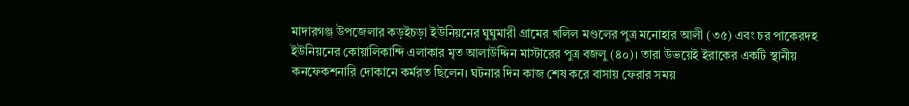মাদারগঞ্জ উপজেলার কড়ইচড়া ইউনিয়নের ঘুঘুমারী গ্রামের খলিল মণ্ডলের পুত্র মনোহার আলী (৩৫) এবং চর পাকেরদহ ইউনিয়নের কোয়ালিকান্দি এলাকার মৃত আলাউদ্দিন মাস্টারের পুত্র বজলু (৪০)। তারা উভয়েই ইরাকের একটি স্থানীয় কনফেকশনারি দোকানে কর্মরত ছিলেন। ঘটনার দিন কাজ শেষ করে বাসায় ফেরার সময়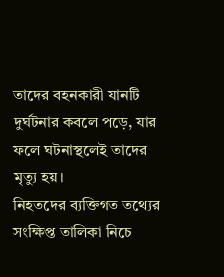তাদের বহনকারী যানটি দুর্ঘটনার কবলে পড়ে, যার ফলে ঘটনাস্থলেই তাদের মৃত্যু হয়।
নিহতদের ব্যক্তিগত তথ্যের সংক্ষিপ্ত তালিকা নিচে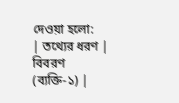দেওয়া হলো:
| তথ্যের ধরণ | বিবরণ (ব্যক্তি-১) |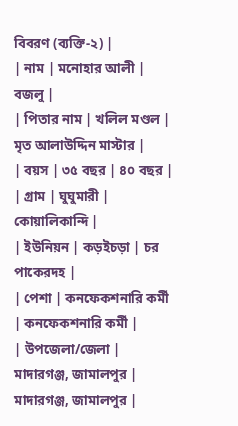বিবরণ (ব্যক্তি-২) |
| নাম | মনোহার আলী | বজলু |
| পিতার নাম | খলিল মণ্ডল | মৃত আলাউদ্দিন মাস্টার |
| বয়স | ৩৫ বছর | ৪০ বছর |
| গ্রাম | ঘুঘুমারী | কোয়ালিকান্দি |
| ইউনিয়ন | কড়ইচড়া | চর পাকেরদহ |
| পেশা | কনফেকশনারি কর্মী | কনফেকশনারি কর্মী |
| উপজেলা/জেলা | মাদারগঞ্জ, জামালপুর | মাদারগঞ্জ, জামালপুর |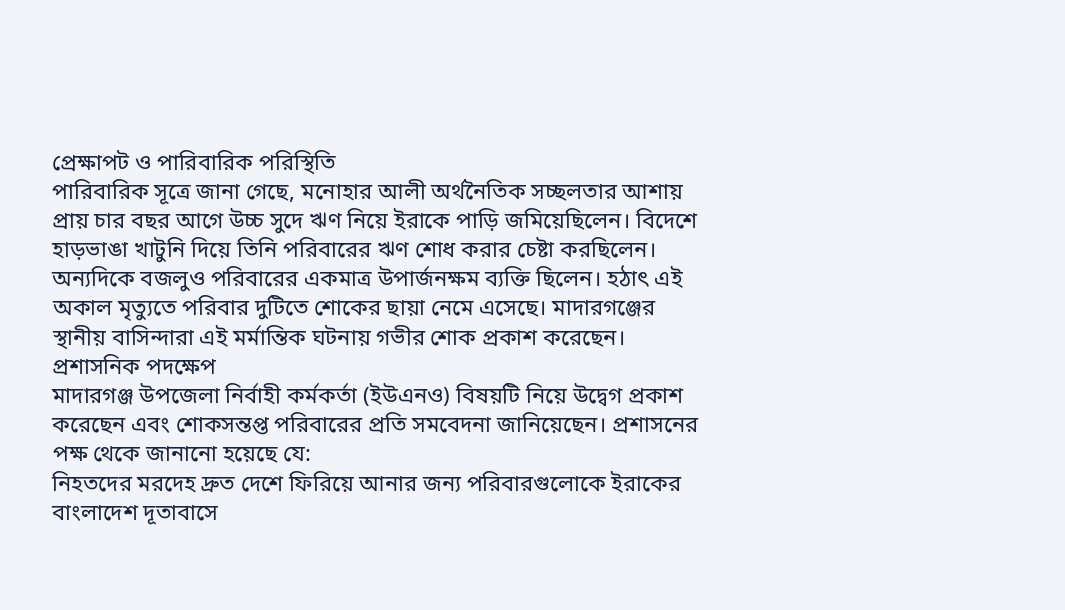প্রেক্ষাপট ও পারিবারিক পরিস্থিতি
পারিবারিক সূত্রে জানা গেছে, মনোহার আলী অর্থনৈতিক সচ্ছলতার আশায় প্রায় চার বছর আগে উচ্চ সুদে ঋণ নিয়ে ইরাকে পাড়ি জমিয়েছিলেন। বিদেশে হাড়ভাঙা খাটুনি দিয়ে তিনি পরিবারের ঋণ শোধ করার চেষ্টা করছিলেন। অন্যদিকে বজলুও পরিবারের একমাত্র উপার্জনক্ষম ব্যক্তি ছিলেন। হঠাৎ এই অকাল মৃত্যুতে পরিবার দুটিতে শোকের ছায়া নেমে এসেছে। মাদারগঞ্জের স্থানীয় বাসিন্দারা এই মর্মান্তিক ঘটনায় গভীর শোক প্রকাশ করেছেন।
প্রশাসনিক পদক্ষেপ
মাদারগঞ্জ উপজেলা নির্বাহী কর্মকর্তা (ইউএনও) বিষয়টি নিয়ে উদ্বেগ প্রকাশ করেছেন এবং শোকসন্তপ্ত পরিবারের প্রতি সমবেদনা জানিয়েছেন। প্রশাসনের পক্ষ থেকে জানানো হয়েছে যে:
নিহতদের মরদেহ দ্রুত দেশে ফিরিয়ে আনার জন্য পরিবারগুলোকে ইরাকের বাংলাদেশ দূতাবাসে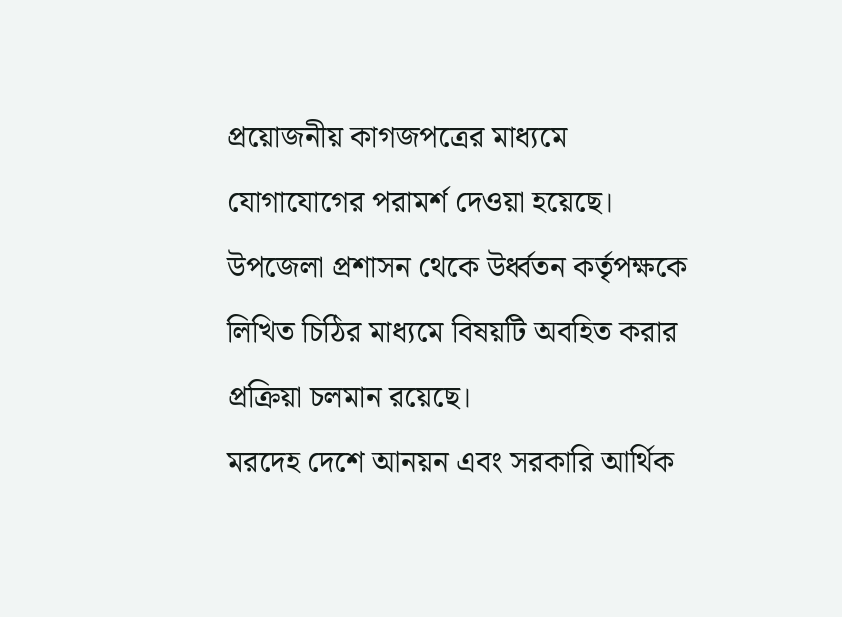প্রয়োজনীয় কাগজপত্রের মাধ্যমে যোগাযোগের পরামর্শ দেওয়া হয়েছে।
উপজেলা প্রশাসন থেকে উর্ধ্বতন কর্তৃপক্ষকে লিখিত চিঠির মাধ্যমে বিষয়টি অবহিত করার প্রক্রিয়া চলমান রয়েছে।
মরদেহ দেশে আনয়ন এবং সরকারি আর্থিক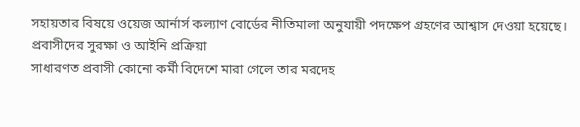সহায়তার বিষয়ে ওয়েজ আর্নার্স কল্যাণ বোর্ডের নীতিমালা অনুযায়ী পদক্ষেপ গ্রহণের আশ্বাস দেওয়া হয়েছে।
প্রবাসীদের সুরক্ষা ও আইনি প্রক্রিয়া
সাধারণত প্রবাসী কোনো কর্মী বিদেশে মারা গেলে তার মরদেহ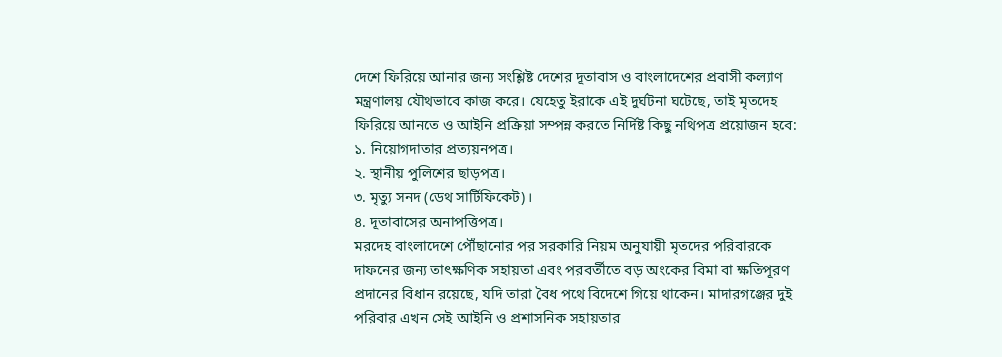দেশে ফিরিয়ে আনার জন্য সংশ্লিষ্ট দেশের দূতাবাস ও বাংলাদেশের প্রবাসী কল্যাণ মন্ত্রণালয় যৌথভাবে কাজ করে। যেহেতু ইরাকে এই দুর্ঘটনা ঘটেছে, তাই মৃতদেহ ফিরিয়ে আনতে ও আইনি প্রক্রিয়া সম্পন্ন করতে নির্দিষ্ট কিছু নথিপত্র প্রয়োজন হবে:
১. নিয়োগদাতার প্রত্যয়নপত্র।
২. স্থানীয় পুলিশের ছাড়পত্র।
৩. মৃত্যু সনদ (ডেথ সার্টিফিকেট)।
৪. দূতাবাসের অনাপত্তিপত্র।
মরদেহ বাংলাদেশে পৌঁছানোর পর সরকারি নিয়ম অনুযায়ী মৃতদের পরিবারকে দাফনের জন্য তাৎক্ষণিক সহায়তা এবং পরবর্তীতে বড় অংকের বিমা বা ক্ষতিপূরণ প্রদানের বিধান রয়েছে, যদি তারা বৈধ পথে বিদেশে গিয়ে থাকেন। মাদারগঞ্জের দুই পরিবার এখন সেই আইনি ও প্রশাসনিক সহায়তার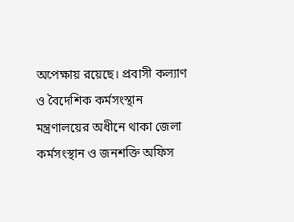অপেক্ষায় রয়েছে। প্রবাসী কল্যাণ ও বৈদেশিক কর্মসংস্থান মন্ত্রণালয়ের অধীনে থাকা জেলা কর্মসংস্থান ও জনশক্তি অফিস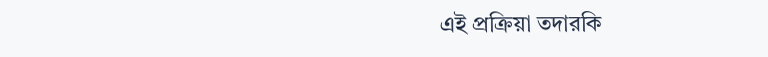এই প্রক্রিয়া তদারকি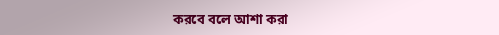করবে বলে আশা করা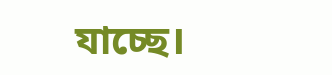যাচ্ছে।